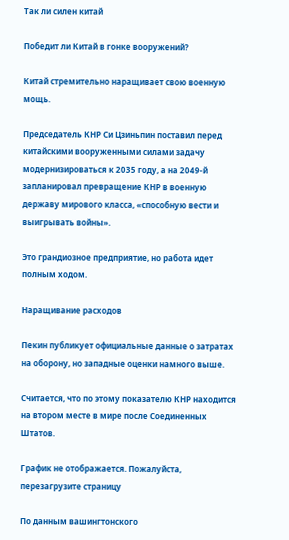Так ли силен китай

Победит ли Китай в гонке вооружений?

Китай стремительно наращивает свою военную мощь.

Председатель КНР Си Цзиньпин поставил перед китайскими вооруженными силами задачу модернизироваться к 2035 году, а на 2049-й запланировал превращение КНР в военную державу мирового класса, «способную вести и выигрывать войны».

Это грандиозное предприятие, но работа идет полным ходом.

Наращивание расходов

Пекин публикует официальные данные о затратах на оборону, но западные оценки намного выше.

Считается, что по этому показателю КНР находится на втором месте в мире после Соединенных Штатов.

График не отображается. Пожалуйста, перезагрузите страницу

По данным вашингтонского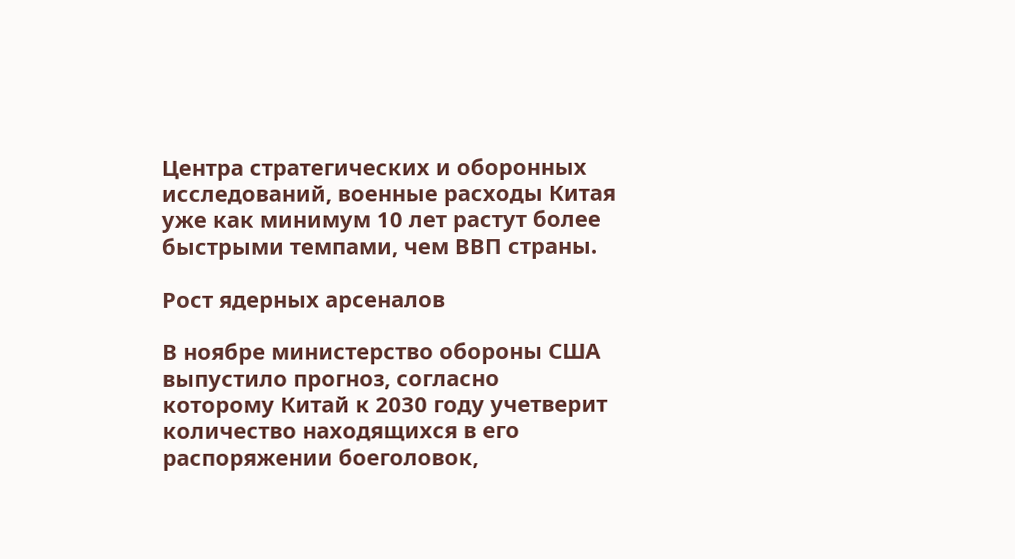Центра стратегических и оборонных исследований, военные расходы Китая уже как минимум 10 лет растут более быстрыми темпами, чем ВВП страны.

Рост ядерных арсеналов

В ноябре министерство обороны США выпустило прогноз, согласно которому Китай к 2030 году учетверит количество находящихся в его распоряжении боеголовок,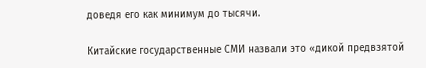доведя его как минимум до тысячи.

Китайские государственные СМИ назвали это «дикой предвзятой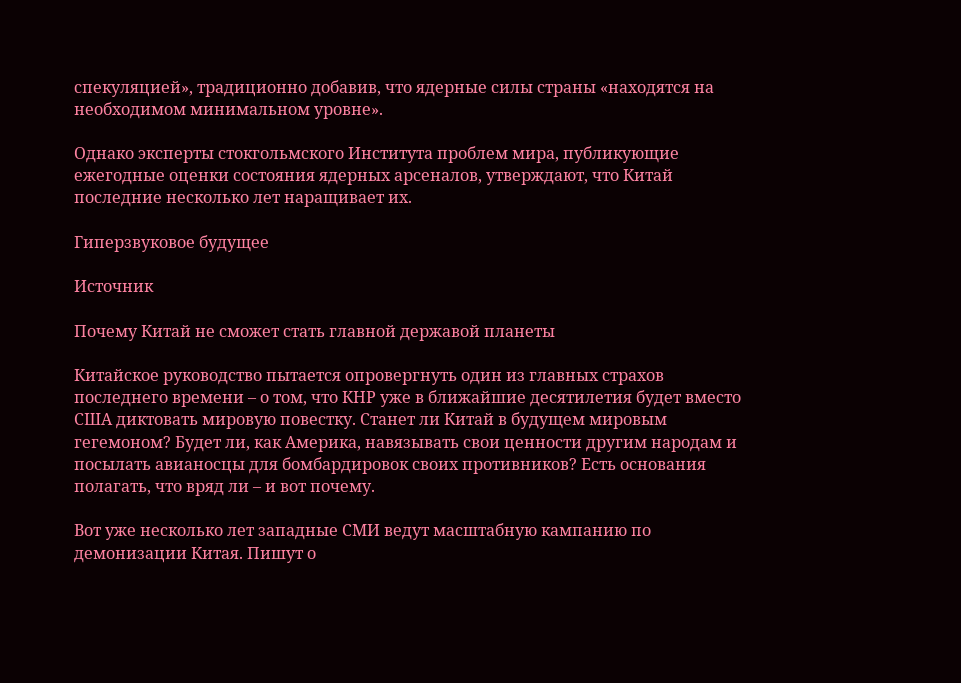спекуляцией», традиционно добавив, что ядерные силы страны «находятся на необходимом минимальном уровне».

Однако эксперты стокгольмского Института проблем мира, публикующие ежегодные оценки состояния ядерных арсеналов, утверждают, что Китай последние несколько лет наращивает их.

Гиперзвуковое будущее

Источник

Почему Китай не сможет стать главной державой планеты

Китайское руководство пытается опровергнуть один из главных страхов последнего времени – о том, что КНР уже в ближайшие десятилетия будет вместо США диктовать мировую повестку. Станет ли Китай в будущем мировым гегемоном? Будет ли, как Америка, навязывать свои ценности другим народам и посылать авианосцы для бомбардировок своих противников? Есть основания полагать, что вряд ли – и вот почему.

Вот уже несколько лет западные СМИ ведут масштабную кампанию по демонизации Китая. Пишут о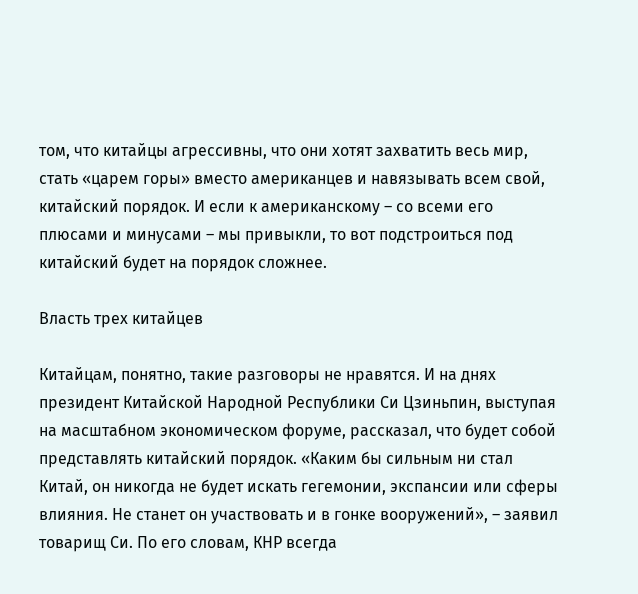том, что китайцы агрессивны, что они хотят захватить весь мир, стать «царем горы» вместо американцев и навязывать всем свой, китайский порядок. И если к американскому – со всеми его плюсами и минусами – мы привыкли, то вот подстроиться под китайский будет на порядок сложнее.

Власть трех китайцев

Китайцам, понятно, такие разговоры не нравятся. И на днях президент Китайской Народной Республики Си Цзиньпин, выступая на масштабном экономическом форуме, рассказал, что будет собой представлять китайский порядок. «Каким бы сильным ни стал Китай, он никогда не будет искать гегемонии, экспансии или сферы влияния. Не станет он участвовать и в гонке вооружений», – заявил товарищ Си. По его словам, КНР всегда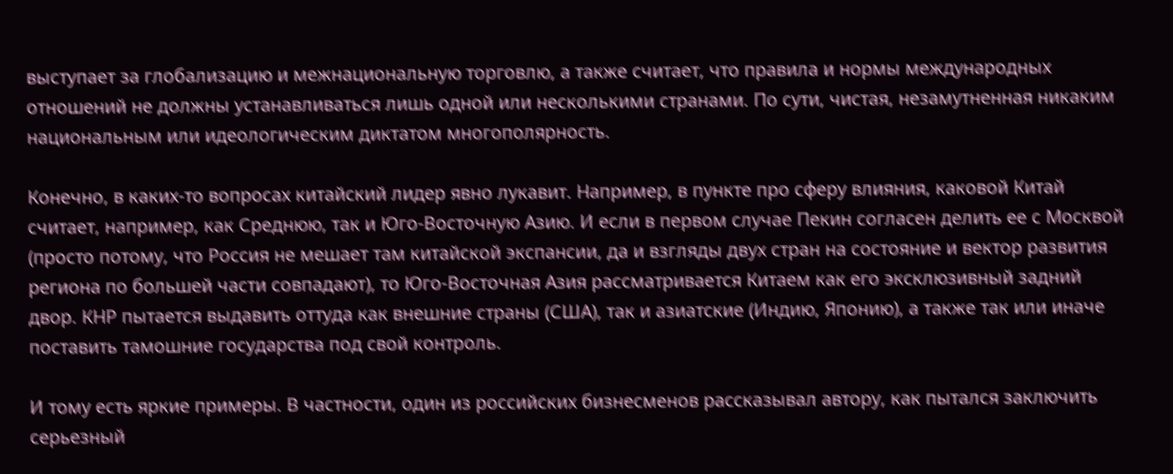выступает за глобализацию и межнациональную торговлю, а также считает, что правила и нормы международных отношений не должны устанавливаться лишь одной или несколькими странами. По сути, чистая, незамутненная никаким национальным или идеологическим диктатом многополярность.

Конечно, в каких-то вопросах китайский лидер явно лукавит. Например, в пункте про сферу влияния, каковой Китай считает, например, как Среднюю, так и Юго-Восточную Азию. И если в первом случае Пекин согласен делить ее с Москвой (просто потому, что Россия не мешает там китайской экспансии, да и взгляды двух стран на состояние и вектор развития региона по большей части совпадают), то Юго-Восточная Азия рассматривается Китаем как его эксклюзивный задний двор. КНР пытается выдавить оттуда как внешние страны (США), так и азиатские (Индию, Японию), а также так или иначе поставить тамошние государства под свой контроль.

И тому есть яркие примеры. В частности, один из российских бизнесменов рассказывал автору, как пытался заключить серьезный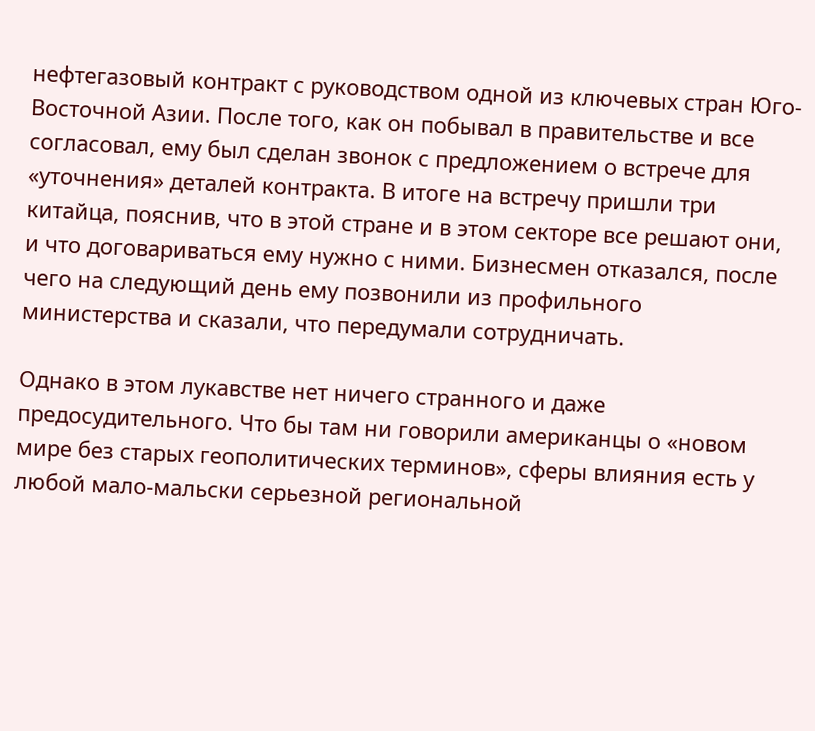нефтегазовый контракт с руководством одной из ключевых стран Юго-Восточной Азии. После того, как он побывал в правительстве и все согласовал, ему был сделан звонок с предложением о встрече для «уточнения» деталей контракта. В итоге на встречу пришли три китайца, пояснив, что в этой стране и в этом секторе все решают они, и что договариваться ему нужно с ними. Бизнесмен отказался, после чего на следующий день ему позвонили из профильного министерства и сказали, что передумали сотрудничать.

Однако в этом лукавстве нет ничего странного и даже предосудительного. Что бы там ни говорили американцы о «новом мире без старых геополитических терминов», сферы влияния есть у любой мало-мальски серьезной региональной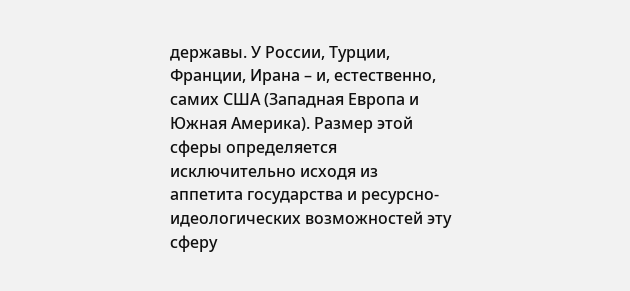державы. У России, Турции, Франции, Ирана – и, естественно, самих США (Западная Европа и Южная Америка). Размер этой сферы определяется исключительно исходя из аппетита государства и ресурсно-идеологических возможностей эту сферу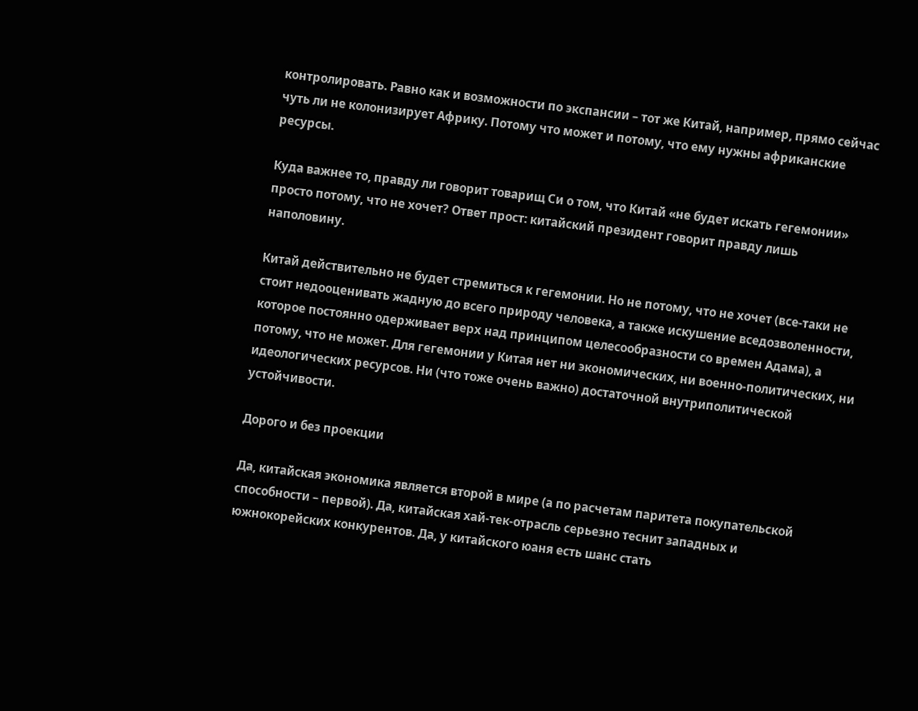контролировать. Равно как и возможности по экспансии – тот же Китай, например, прямо сейчас чуть ли не колонизирует Африку. Потому что может и потому, что ему нужны африканские ресурсы.

Куда важнее то, правду ли говорит товарищ Си о том, что Китай «не будет искать гегемонии» просто потому, что не хочет? Ответ прост: китайский президент говорит правду лишь наполовину.

Китай действительно не будет стремиться к гегемонии. Но не потому, что не хочет (все-таки не стоит недооценивать жадную до всего природу человека, а также искушение вседозволенности, которое постоянно одерживает верх над принципом целесообразности со времен Адама), а потому, что не может. Для гегемонии у Китая нет ни экономических, ни военно-политических, ни идеологических ресурсов. Ни (что тоже очень важно) достаточной внутриполитической устойчивости.

Дорого и без проекции

Да, китайская экономика является второй в мире (а по расчетам паритета покупательской способности – первой). Да, китайская хай-тек-отрасль серьезно теснит западных и южнокорейских конкурентов. Да, у китайского юаня есть шанс стать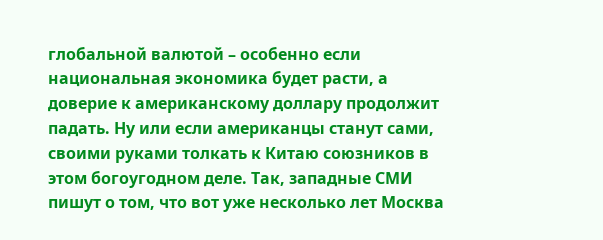глобальной валютой – особенно если национальная экономика будет расти, а доверие к американскому доллару продолжит падать. Ну или если американцы станут сами, своими руками толкать к Китаю союзников в этом богоугодном деле. Так, западные СМИ пишут о том, что вот уже несколько лет Москва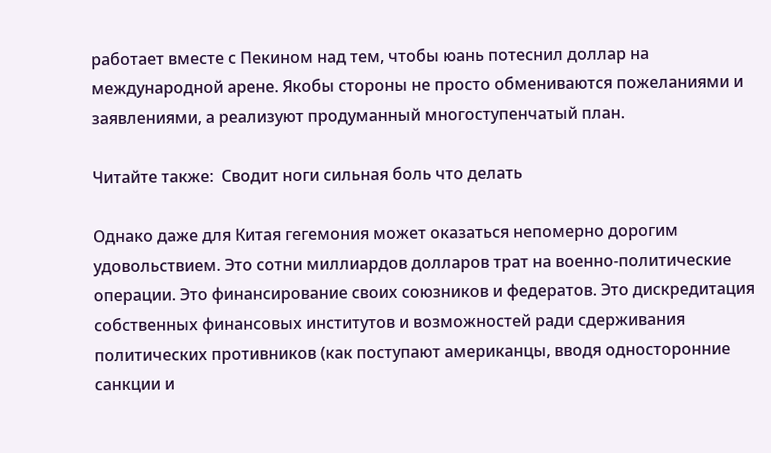работает вместе с Пекином над тем, чтобы юань потеснил доллар на международной арене. Якобы стороны не просто обмениваются пожеланиями и заявлениями, а реализуют продуманный многоступенчатый план.

Читайте также:  Сводит ноги сильная боль что делать

Однако даже для Китая гегемония может оказаться непомерно дорогим удовольствием. Это сотни миллиардов долларов трат на военно-политические операции. Это финансирование своих союзников и федератов. Это дискредитация собственных финансовых институтов и возможностей ради сдерживания политических противников (как поступают американцы, вводя односторонние санкции и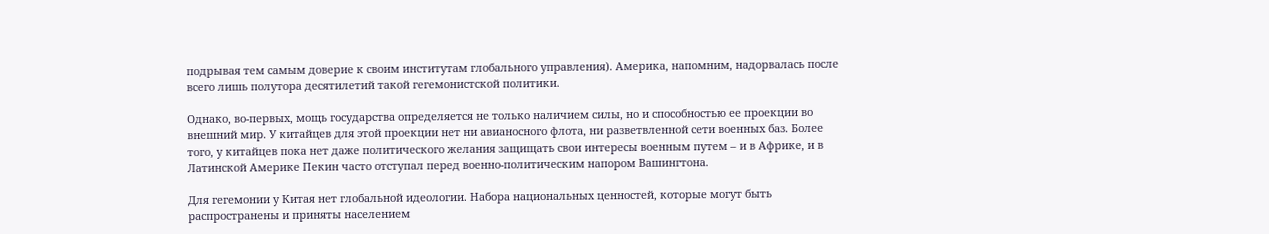подрывая тем самым доверие к своим институтам глобального управления). Америка, напомним, надорвалась после всего лишь полутора десятилетий такой гегемонистской политики.

Однако, во-первых, мощь государства определяется не только наличием силы, но и способностью ее проекции во внешний мир. У китайцев для этой проекции нет ни авианосного флота, ни разветвленной сети военных баз. Более того, у китайцев пока нет даже политического желания защищать свои интересы военным путем – и в Африке, и в Латинской Америке Пекин часто отступал перед военно-политическим напором Вашингтона.

Для гегемонии у Китая нет глобальной идеологии. Набора национальных ценностей, которые могут быть распространены и приняты населением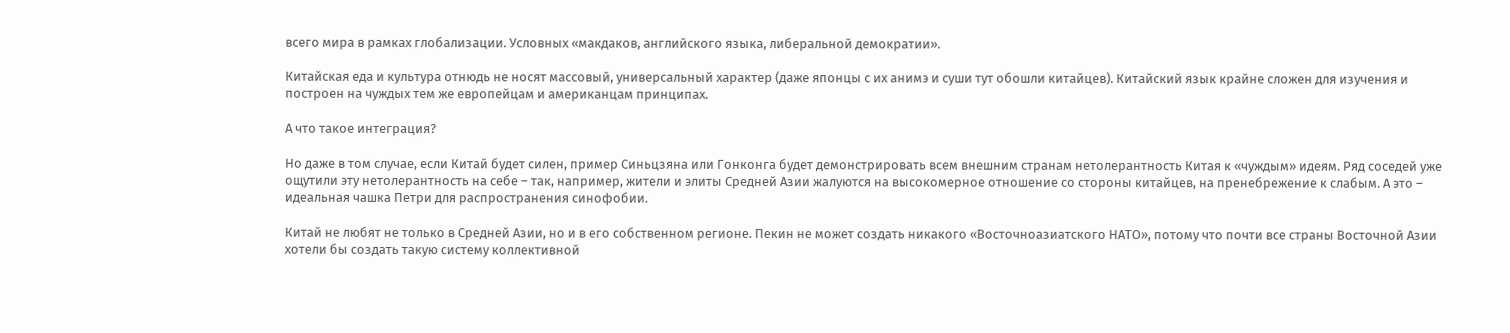всего мира в рамках глобализации. Условных «макдаков, английского языка, либеральной демократии».

Китайская еда и культура отнюдь не носят массовый, универсальный характер (даже японцы с их анимэ и суши тут обошли китайцев). Китайский язык крайне сложен для изучения и построен на чуждых тем же европейцам и американцам принципах.

А что такое интеграция?

Но даже в том случае, если Китай будет силен, пример Синьцзяна или Гонконга будет демонстрировать всем внешним странам нетолерантность Китая к «чуждым» идеям. Ряд соседей уже ощутили эту нетолерантность на себе – так, например, жители и элиты Средней Азии жалуются на высокомерное отношение со стороны китайцев, на пренебрежение к слабым. А это – идеальная чашка Петри для распространения синофобии.

Китай не любят не только в Средней Азии, но и в его собственном регионе. Пекин не может создать никакого «Восточноазиатского НАТО», потому что почти все страны Восточной Азии хотели бы создать такую систему коллективной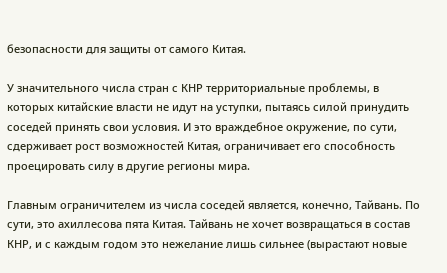безопасности для защиты от самого Китая.

У значительного числа стран с КНР территориальные проблемы, в которых китайские власти не идут на уступки, пытаясь силой принудить соседей принять свои условия. И это враждебное окружение, по сути, сдерживает рост возможностей Китая, ограничивает его способность проецировать силу в другие регионы мира.

Главным ограничителем из числа соседей является, конечно, Тайвань. По сути, это ахиллесова пята Китая. Тайвань не хочет возвращаться в состав КНР, и с каждым годом это нежелание лишь сильнее (вырастают новые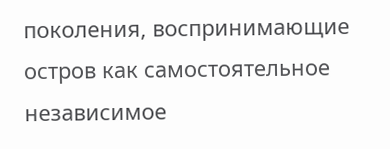поколения, воспринимающие остров как самостоятельное независимое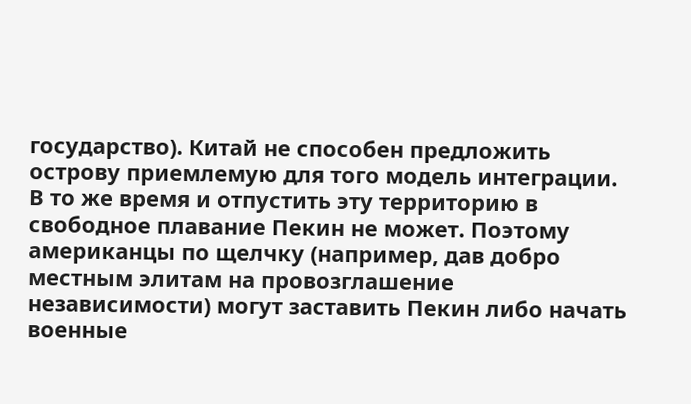государство). Китай не способен предложить острову приемлемую для того модель интеграции. В то же время и отпустить эту территорию в свободное плавание Пекин не может. Поэтому американцы по щелчку (например, дав добро местным элитам на провозглашение независимости) могут заставить Пекин либо начать военные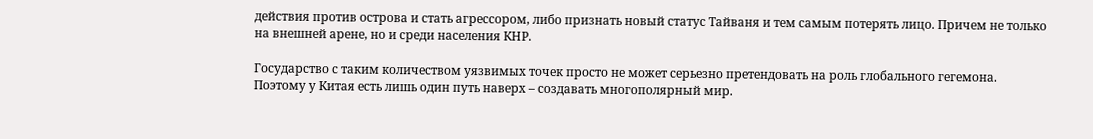действия против острова и стать агрессором, либо признать новый статус Тайваня и тем самым потерять лицо. Причем не только на внешней арене, но и среди населения КНР.

Государство с таким количеством уязвимых точек просто не может серьезно претендовать на роль глобального гегемона. Поэтому у Китая есть лишь один путь наверх – создавать многополярный мир.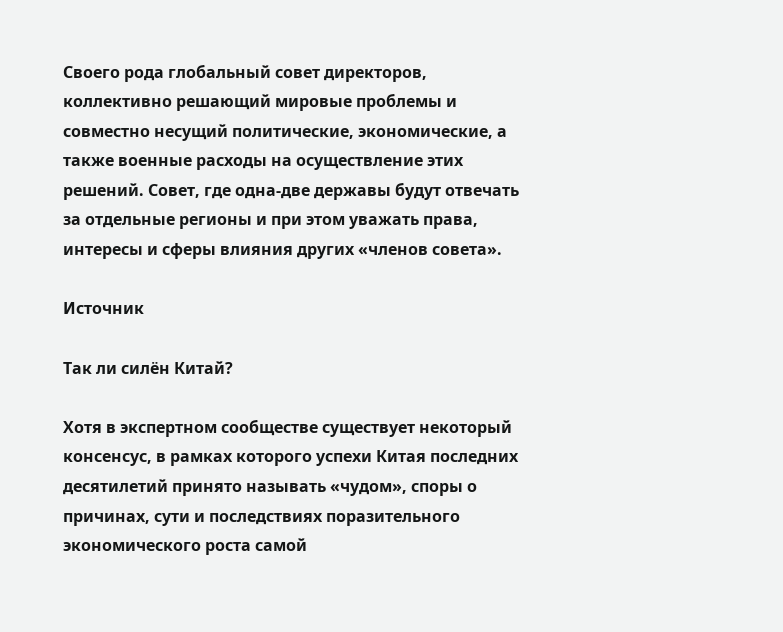Своего рода глобальный совет директоров, коллективно решающий мировые проблемы и совместно несущий политические, экономические, а также военные расходы на осуществление этих решений. Совет, где одна-две державы будут отвечать за отдельные регионы и при этом уважать права, интересы и сферы влияния других «членов совета».

Источник

Так ли силён Китай?

Хотя в экспертном сообществе существует некоторый консенсус, в рамках которого успехи Китая последних десятилетий принято называть «чудом», споры о причинах, сути и последствиях поразительного экономического роста самой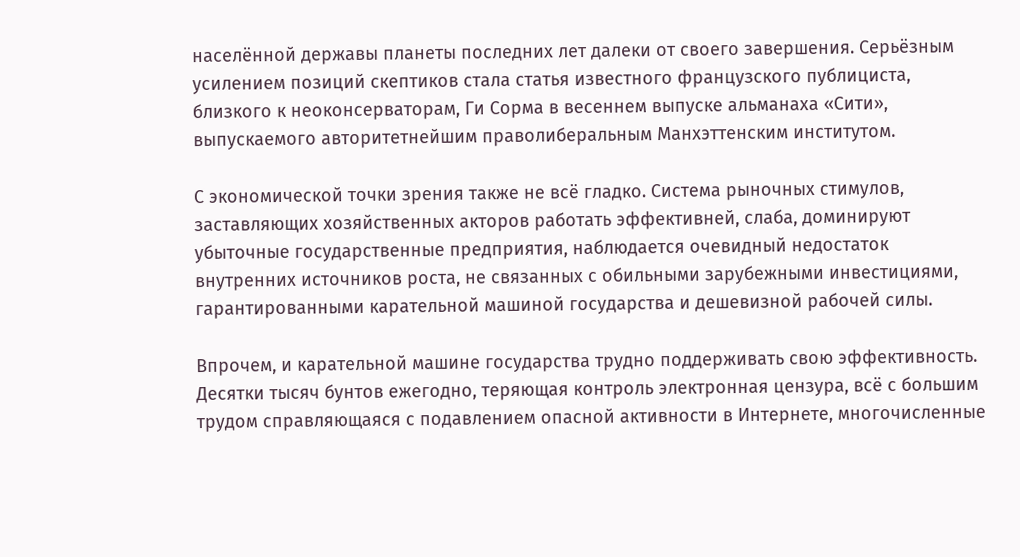населённой державы планеты последних лет далеки от своего завершения. Серьёзным усилением позиций скептиков стала статья известного французского публициста, близкого к неоконсерваторам, Ги Сорма в весеннем выпуске альманаха «Сити», выпускаемого авторитетнейшим праволиберальным Манхэттенским институтом.

С экономической точки зрения также не всё гладко. Система рыночных стимулов, заставляющих хозяйственных акторов работать эффективней, слаба, доминируют убыточные государственные предприятия, наблюдается очевидный недостаток внутренних источников роста, не связанных с обильными зарубежными инвестициями, гарантированными карательной машиной государства и дешевизной рабочей силы.

Впрочем, и карательной машине государства трудно поддерживать свою эффективность. Десятки тысяч бунтов ежегодно, теряющая контроль электронная цензура, всё с большим трудом справляющаяся с подавлением опасной активности в Интернете, многочисленные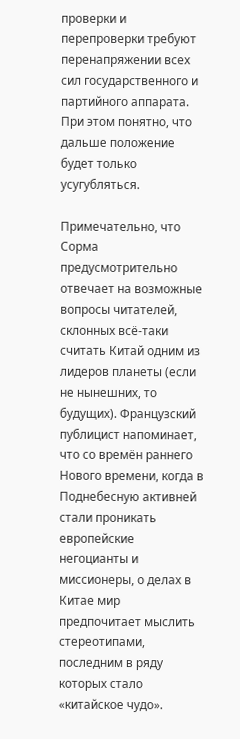проверки и перепроверки требуют перенапряжении всех сил государственного и партийного аппарата. При этом понятно, что дальше положение будет только усугубляться.

Примечательно, что Сорма предусмотрительно отвечает на возможные вопросы читателей, склонных всё-таки считать Китай одним из лидеров планеты (если не нынешних, то будущих). Французский публицист напоминает, что со времён раннего Нового времени, когда в Поднебесную активней стали проникать европейские негоцианты и миссионеры, о делах в Китае мир предпочитает мыслить стереотипами, последним в ряду которых стало «китайское чудо».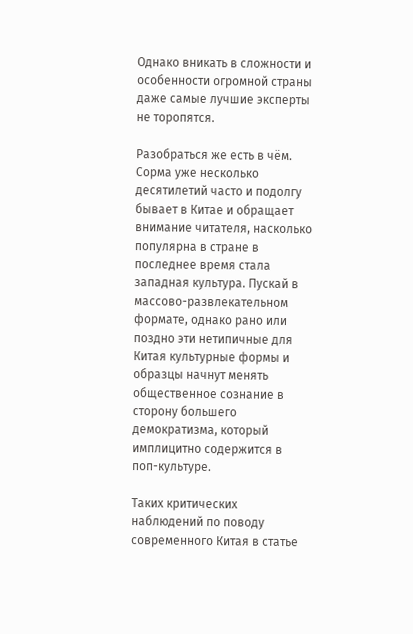Однако вникать в сложности и особенности огромной страны даже самые лучшие эксперты не торопятся.

Разобраться же есть в чём. Сорма уже несколько десятилетий часто и подолгу бывает в Китае и обращает внимание читателя, насколько популярна в стране в последнее время стала западная культура. Пускай в массово-развлекательном формате, однако рано или поздно эти нетипичные для Китая культурные формы и образцы начнут менять общественное сознание в сторону большего демократизма, который имплицитно содержится в поп-культуре.

Таких критических наблюдений по поводу современного Китая в статье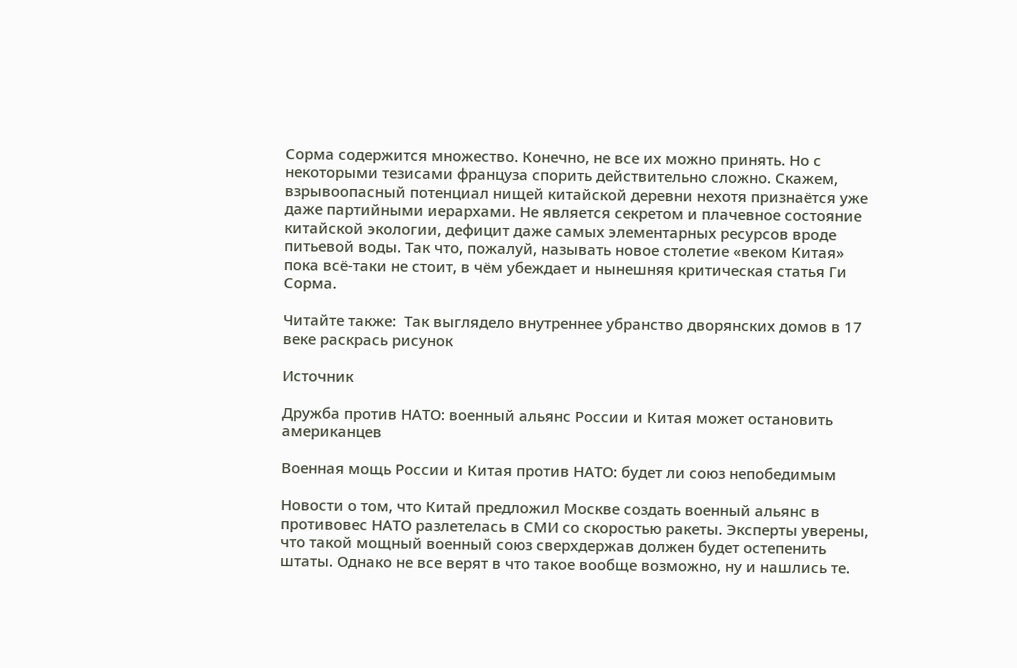Сорма содержится множество. Конечно, не все их можно принять. Но с некоторыми тезисами француза спорить действительно сложно. Скажем, взрывоопасный потенциал нищей китайской деревни нехотя признаётся уже даже партийными иерархами. Не является секретом и плачевное состояние китайской экологии, дефицит даже самых элементарных ресурсов вроде питьевой воды. Так что, пожалуй, называть новое столетие «веком Китая» пока всё-таки не стоит, в чём убеждает и нынешняя критическая статья Ги Сорма.

Читайте также:  Так выглядело внутреннее убранство дворянских домов в 17 веке раскрась рисунок

Источник

Дружба против НАТО: военный альянс России и Китая может остановить американцев

Военная мощь России и Китая против НАТО: будет ли союз непобедимым

Новости о том, что Китай предложил Москве создать военный альянс в противовес НАТО разлетелась в СМИ со скоростью ракеты. Эксперты уверены, что такой мощный военный союз сверхдержав должен будет остепенить штаты. Однако не все верят в что такое вообще возможно, ну и нашлись те.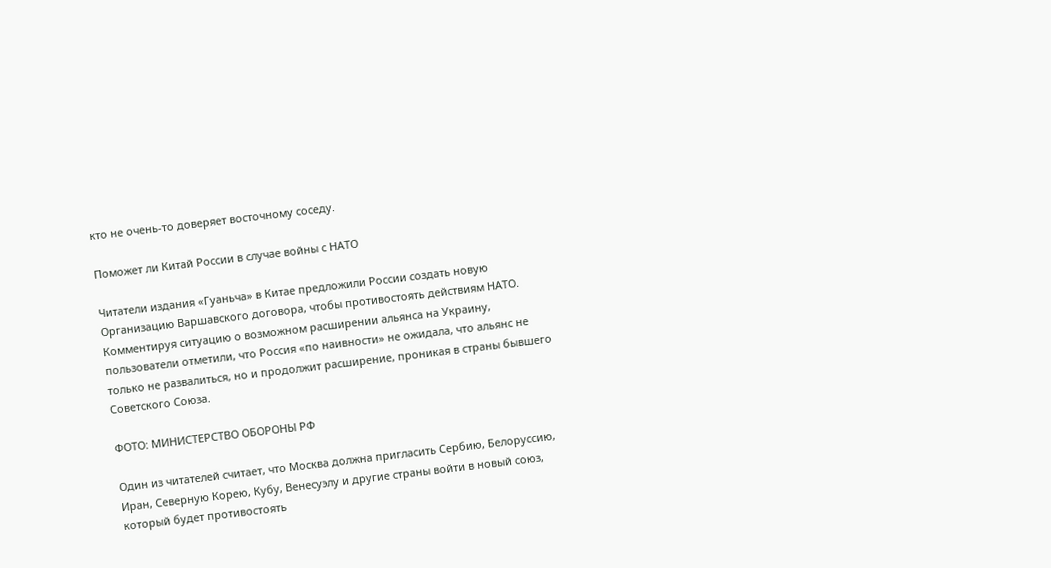кто не очень-то доверяет восточному соседу.

Поможет ли Китай России в случае войны с НАТО

Читатели издания «Гуаньча» в Китае предложили России создать новую Организацию Варшавского договора, чтобы противостоять действиям НАТО. Комментируя ситуацию о возможном расширении альянса на Украину, пользователи отметили, что Россия «по наивности» не ожидала, что альянс не только не развалиться, но и продолжит расширение, проникая в страны бывшего Советского Союза.

ФОТО: МИНИСТЕРСТВО ОБОРОНЫ РФ

Один из читателей считает, что Москва должна пригласить Сербию, Белоруссию, Иран, Северную Корею, Кубу, Венесуэлу и другие страны войти в новый союз, который будет противостоять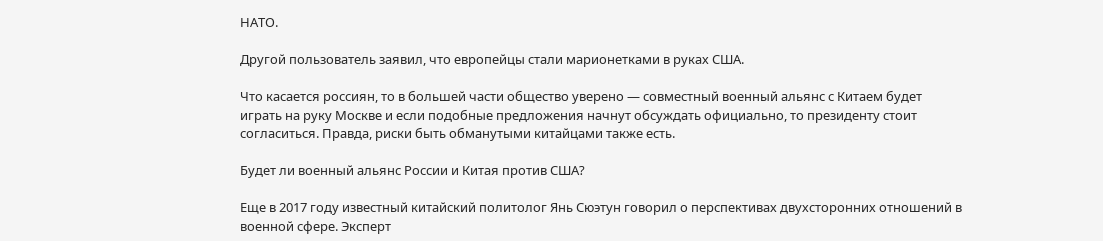НАТО.

Другой пользователь заявил, что европейцы стали марионетками в руках США.

Что касается россиян, то в большей части общество уверено — совместный военный альянс с Китаем будет играть на руку Москве и если подобные предложения начнут обсуждать официально, то президенту стоит согласиться. Правда, риски быть обманутыми китайцами также есть.

Будет ли военный альянс России и Китая против США?

Еще в 2017 году известный китайский политолог Янь Сюэтун говорил о перспективах двухсторонних отношений в военной сфере. Эксперт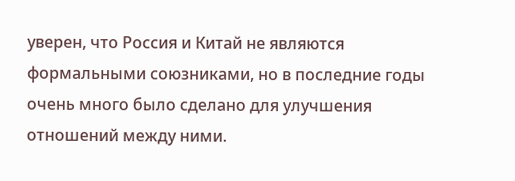уверен, что Россия и Китай не являются формальными союзниками, но в последние годы очень много было сделано для улучшения отношений между ними.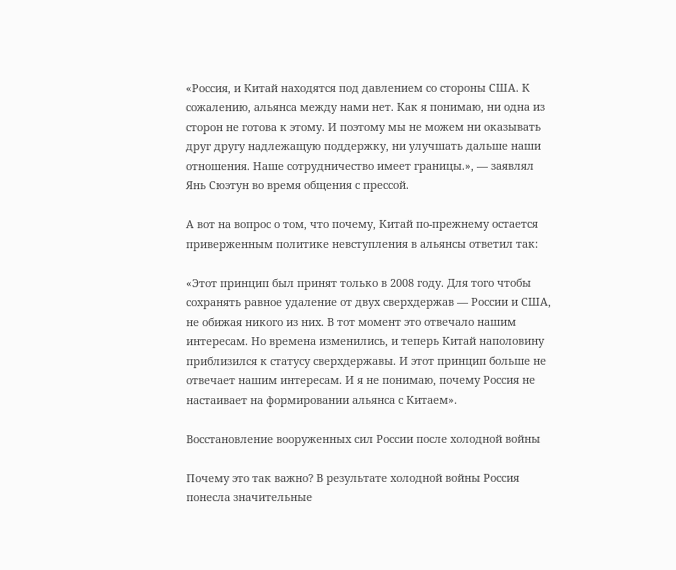«Россия, и Китай находятся под давлением со стороны США. К сожалению, альянса между нами нет. Как я понимаю, ни одна из сторон не готова к этому. И поэтому мы не можем ни оказывать друг другу надлежащую поддержку, ни улучшать дальше наши отношения. Наше сотрудничество имеет границы.», — заявлял Янь Сюэтун во время общения с прессой.

А вот на вопрос о том, что почему, Китай по-прежнему остается приверженным политике невступления в альянсы ответил так:

«Этот принцип был принят только в 2008 году. Для того чтобы сохранять равное удаление от двух сверхдержав — России и США, не обижая никого из них. В тот момент это отвечало нашим интересам. Но времена изменились, и теперь Китай наполовину приблизился к статусу сверхдержавы. И этот принцип больше не отвечает нашим интересам. И я не понимаю, почему Россия не настаивает на формировании альянса с Китаем».

Восстановление вооруженных сил России после холодной войны

Почему это так важно? В результате холодной войны Россия понесла значительные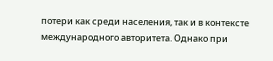потери как среди населения, так и в контексте международного авторитета. Однако при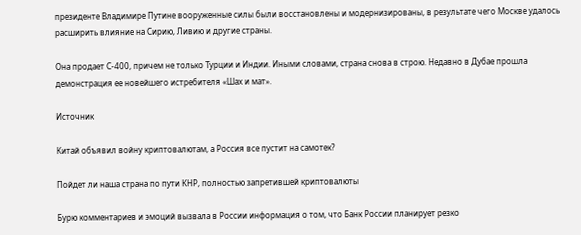президенте Владимире Путине вооруженные силы были восстановлены и модернизированы, в результате чего Москве удалось расширить влияние на Сирию, Ливию и другие страны.

Она продает С-400, причем не только Турции и Индии. Иными словами, страна снова в строю. Недавно в Дубае прошла демонстрация ее новейшего истребителя «Шах и мат».

Источник

Китай объявил войну криптовалютам, а Россия все пустит на самотек?

Пойдет ли наша страна по пути КНР, полностью запретившей криптовалюты

Бурю комментариев и эмоций вызвала в России информация о том, что Банк России планирует резко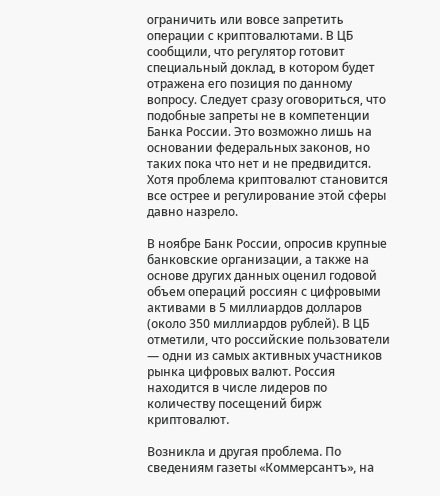ограничить или вовсе запретить операции с криптовалютами. В ЦБ сообщили, что регулятор готовит специальный доклад, в котором будет отражена его позиция по данному вопросу. Следует сразу оговориться, что подобные запреты не в компетенции Банка России. Это возможно лишь на основании федеральных законов, но таких пока что нет и не предвидится. Хотя проблема криптовалют становится все острее и регулирование этой сферы давно назрело.

В ноябре Банк России, опросив крупные банковские организации, а также на основе других данных оценил годовой объем операций россиян с цифровыми активами в 5 миллиардов долларов (около 350 миллиардов рублей). В ЦБ отметили, что российские пользователи — одни из самых активных участников рынка цифровых валют. Россия находится в числе лидеров по количеству посещений бирж криптовалют.

Возникла и другая проблема. По сведениям газеты «Коммерсантъ», на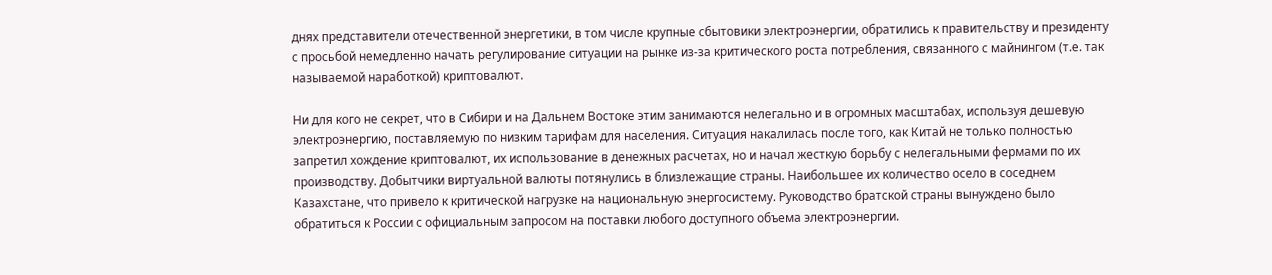днях представители отечественной энергетики, в том числе крупные сбытовики электроэнергии, обратились к правительству и президенту с просьбой немедленно начать регулирование ситуации на рынке из-за критического роста потребления, связанного с майнингом (т.е. так называемой наработкой) криптовалют.

Ни для кого не секрет, что в Сибири и на Дальнем Востоке этим занимаются нелегально и в огромных масштабах, используя дешевую электроэнергию, поставляемую по низким тарифам для населения. Ситуация накалилась после того, как Китай не только полностью запретил хождение криптовалют, их использование в денежных расчетах, но и начал жесткую борьбу с нелегальными фермами по их производству. Добытчики виртуальной валюты потянулись в близлежащие страны. Наибольшее их количество осело в соседнем Казахстане, что привело к критической нагрузке на национальную энергосистему. Руководство братской страны вынуждено было обратиться к России с официальным запросом на поставки любого доступного объема электроэнергии.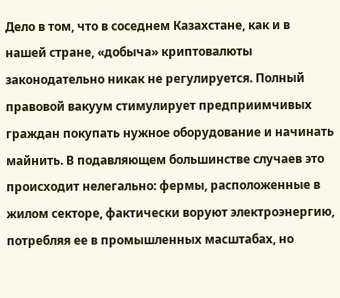Дело в том, что в соседнем Казахстане, как и в нашей стране, «добыча» криптовалюты законодательно никак не регулируется. Полный правовой вакуум стимулирует предприимчивых граждан покупать нужное оборудование и начинать майнить. В подавляющем большинстве случаев это происходит нелегально: фермы, расположенные в жилом секторе, фактически воруют электроэнергию, потребляя ее в промышленных масштабах, но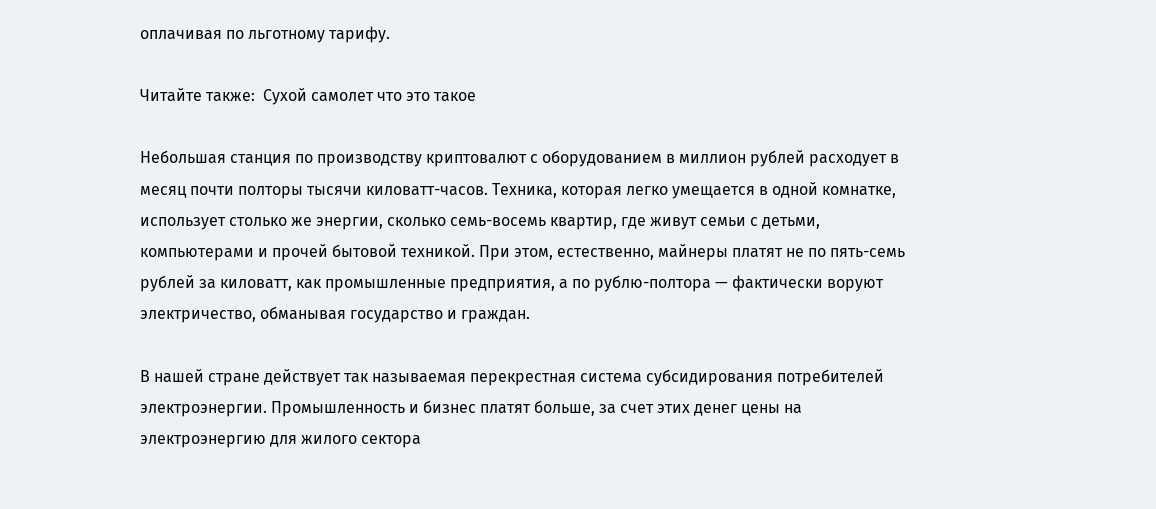оплачивая по льготному тарифу.

Читайте также:  Сухой самолет что это такое

Небольшая станция по производству криптовалют с оборудованием в миллион рублей расходует в месяц почти полторы тысячи киловатт-часов. Техника, которая легко умещается в одной комнатке, использует столько же энергии, сколько семь-восемь квартир, где живут семьи с детьми, компьютерами и прочей бытовой техникой. При этом, естественно, майнеры платят не по пять-семь рублей за киловатт, как промышленные предприятия, а по рублю-полтора — фактически воруют электричество, обманывая государство и граждан.

В нашей стране действует так называемая перекрестная система субсидирования потребителей электроэнергии. Промышленность и бизнес платят больше, за счет этих денег цены на электроэнергию для жилого сектора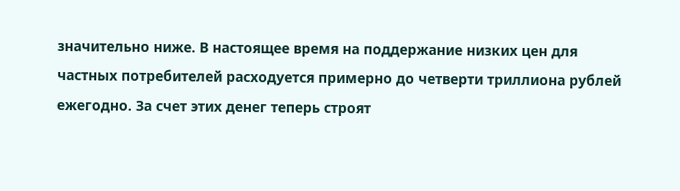значительно ниже. В настоящее время на поддержание низких цен для частных потребителей расходуется примерно до четверти триллиона рублей ежегодно. За счет этих денег теперь строят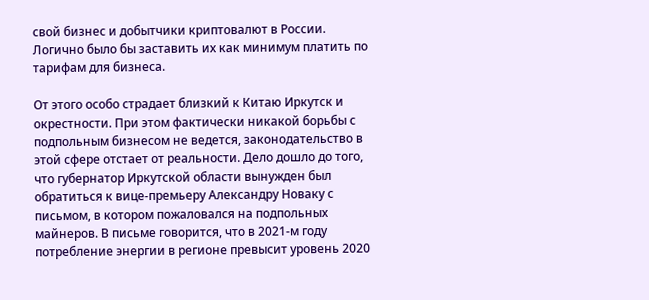свой бизнес и добытчики криптовалют в России. Логично было бы заставить их как минимум платить по тарифам для бизнеса.

От этого особо страдает близкий к Китаю Иркутск и окрестности. При этом фактически никакой борьбы с подпольным бизнесом не ведется, законодательство в этой сфере отстает от реальности. Дело дошло до того, что губернатор Иркутской области вынужден был обратиться к вице-премьеру Александру Новаку с письмом, в котором пожаловался на подпольных майнеров. В письме говорится, что в 2021-м году потребление энергии в регионе превысит уровень 2020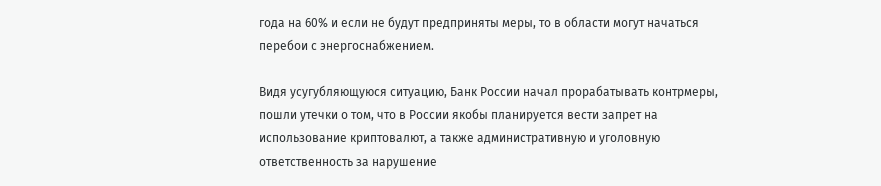года на 60% и если не будут предприняты меры, то в области могут начаться перебои с энергоснабжением.

Видя усугубляющуюся ситуацию, Банк России начал прорабатывать контрмеры, пошли утечки о том, что в России якобы планируется вести запрет на использование криптовалют, а также административную и уголовную ответственность за нарушение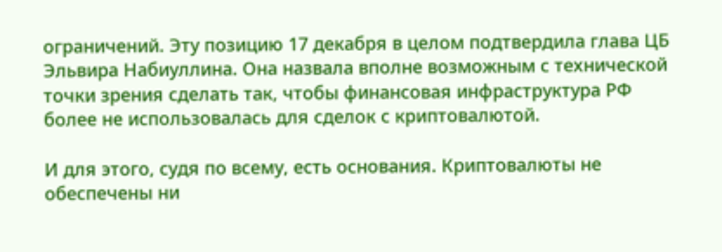ограничений. Эту позицию 17 декабря в целом подтвердила глава ЦБ Эльвира Набиуллина. Она назвала вполне возможным с технической точки зрения сделать так, чтобы финансовая инфраструктура РФ более не использовалась для сделок с криптовалютой.

И для этого, судя по всему, есть основания. Криптовалюты не обеспечены ни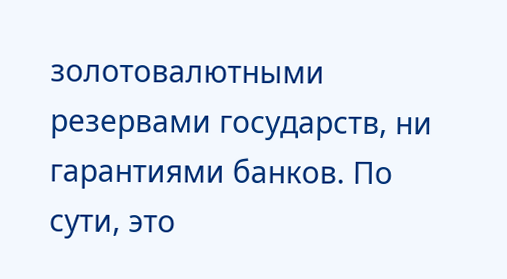золотовалютными резервами государств, ни гарантиями банков. По сути, это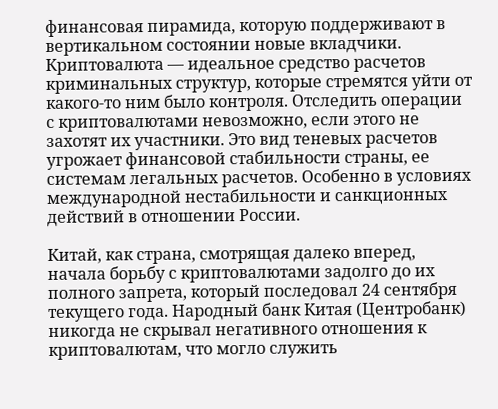финансовая пирамида, которую поддерживают в вертикальном состоянии новые вкладчики. Криптовалюта — идеальное средство расчетов криминальных структур, которые стремятся уйти от какого-то ним было контроля. Отследить операции с криптовалютами невозможно, если этого не захотят их участники. Это вид теневых расчетов угрожает финансовой стабильности страны, ее системам легальных расчетов. Особенно в условиях международной нестабильности и санкционных действий в отношении России.

Китай, как страна, смотрящая далеко вперед, начала борьбу с криптовалютами задолго до их полного запрета, который последовал 24 сентября текущего года. Народный банк Китая (Центробанк) никогда не скрывал негативного отношения к криптовалютам, что могло служить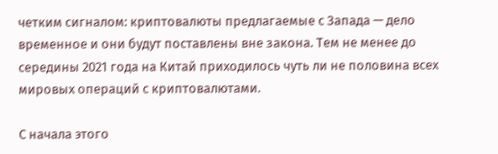четким сигналом: криптовалюты предлагаемые с Запада — дело временное и они будут поставлены вне закона. Тем не менее до середины 2021 года на Китай приходилось чуть ли не половина всех мировых операций с криптовалютами.

С начала этого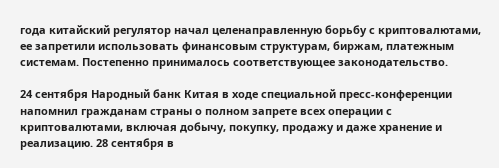года китайский регулятор начал целенаправленную борьбу с криптовалютами, ее запретили использовать финансовым структурам, биржам, платежным системам. Постепенно принималось соответствующее законодательство.

24 сентября Народный банк Китая в ходе специальной пресс-конференции напомнил гражданам страны о полном запрете всех операции с криптовалютами, включая добычу, покупку, продажу и даже хранение и реализацию. 28 сентября в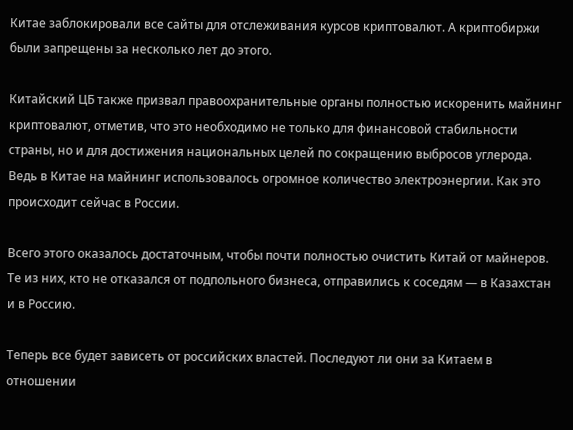Китае заблокировали все сайты для отслеживания курсов криптовалют. А криптобиржи были запрещены за несколько лет до этого.

Китайский ЦБ также призвал правоохранительные органы полностью искоренить майнинг криптовалют, отметив, что это необходимо не только для финансовой стабильности страны, но и для достижения национальных целей по сокращению выбросов углерода. Ведь в Китае на майнинг использовалось огромное количество электроэнергии. Как это происходит сейчас в России.

Всего этого оказалось достаточным, чтобы почти полностью очистить Китай от майнеров. Те из них, кто не отказался от подпольного бизнеса, отправились к соседям — в Казахстан и в Россию.

Теперь все будет зависеть от российских властей. Последуют ли они за Китаем в отношении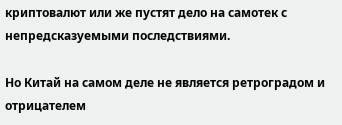криптовалют или же пустят дело на самотек с непредсказуемыми последствиями.

Но Китай на самом деле не является ретроградом и отрицателем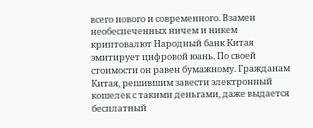всего нового и современного. Взамен необеспеченных ничем и никем криптовалют Народный банк Китая эмитирует цифровой юань. По своей стоимости он равен бумажному. Гражданам Китая, решившим завести электронный кошелек с такими деньгами, даже выдается бесплатный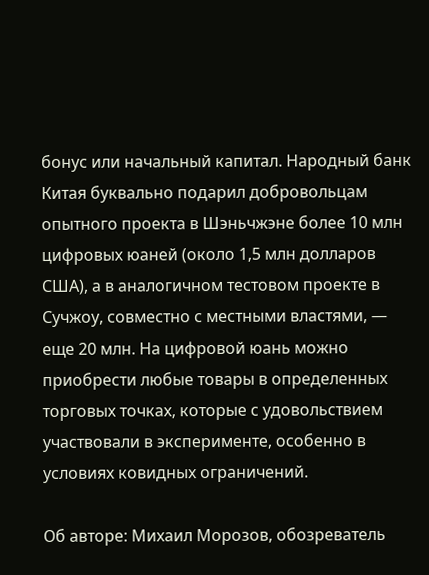бонус или начальный капитал. Народный банк Китая буквально подарил добровольцам опытного проекта в Шэньчжэне более 10 млн цифровых юаней (около 1,5 млн долларов США), а в аналогичном тестовом проекте в Сучжоу, совместно с местными властями, — еще 20 млн. На цифровой юань можно приобрести любые товары в определенных торговых точках, которые с удовольствием участвовали в эксперименте, особенно в условиях ковидных ограничений.

Об авторе: Михаил Морозов, обозреватель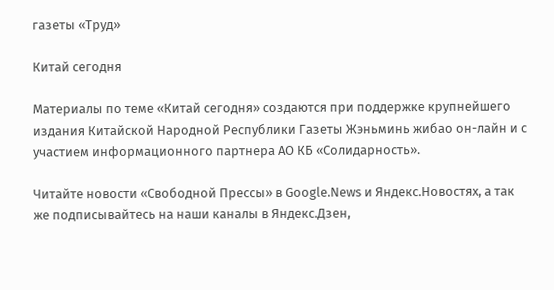газеты «Труд»

Китай сегодня

Материалы по теме «Китай сегодня» создаются при поддержке крупнейшего издания Китайской Народной Республики Газеты Жэньминь жибао он-лайн и с участием информационного партнера АО КБ «Солидарность».

Читайте новости «Свободной Прессы» в Google.News и Яндекс.Новостях, а так же подписывайтесь на наши каналы в Яндекс.Дзен,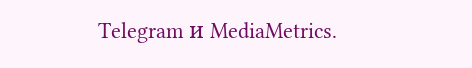Telegram и MediaMetrics.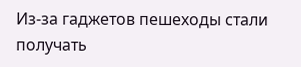Из-за гаджетов пешеходы стали получать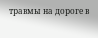травмы на дороге в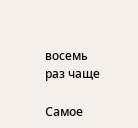восемь раз чаще

Самое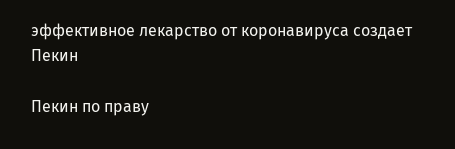эффективное лекарство от коронавируса создает Пекин

Пекин по праву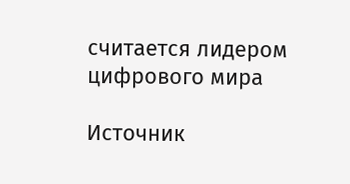считается лидером цифрового мира

Источник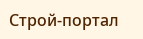Строй-портал